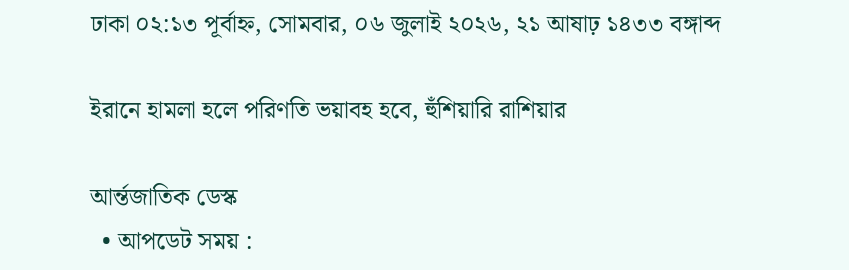ঢাকা ০২:১৩ পূর্বাহ্ন, সোমবার, ০৬ জুলাই ২০২৬, ২১ আষাঢ় ১৪৩৩ বঙ্গাব্দ

ইরানে হামলা হলে পরিণতি ভয়াবহ হবে, হুঁশিয়ারি রাশিয়ার

আর্ন্তজাতিক ডেস্ক
  • আপডেট সময় :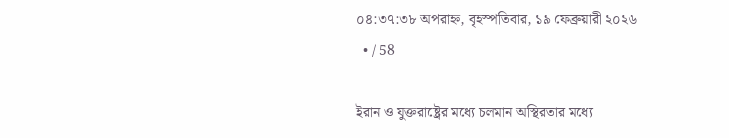০৪:৩৭:৩৮ অপরাহ্ন, বৃহস্পতিবার, ১৯ ফেব্রুয়ারী ২০২৬
  • / 58

ইরান ও যুক্তরাষ্ট্রের মধ্যে চলমান অস্থিরতার মধ্যে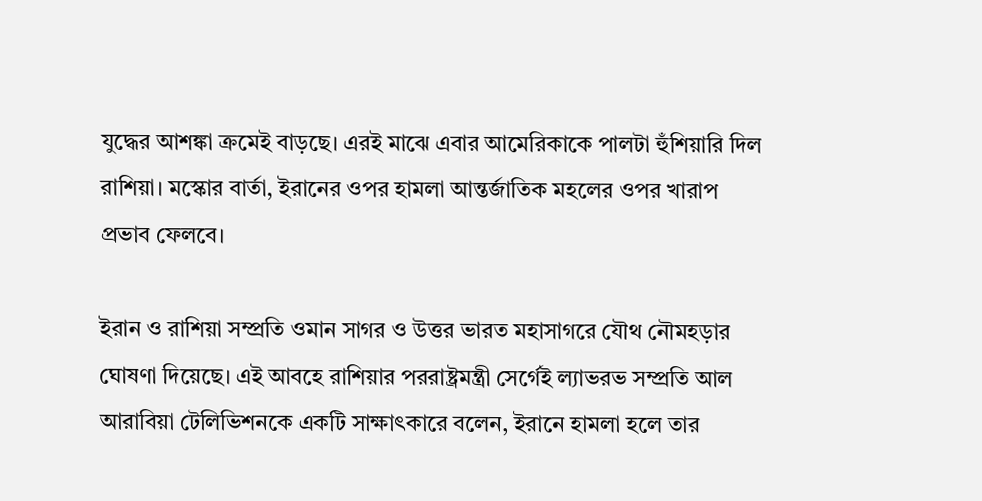যুদ্ধের আশঙ্কা ক্রমেই বাড়ছে। এরই মাঝে এবার আমেরিকাকে পালটা হুঁশিয়ারি দিল রাশিয়া। মস্কোর বার্তা, ইরানের ওপর হামলা আন্তর্জাতিক মহলের ওপর খারাপ প্রভাব ফেলবে।

ইরান ও রাশিয়া সম্প্রতি ওমান সাগর ও উত্তর ভারত মহাসাগরে যৌথ নৌমহড়ার ঘোষণা দিয়েছে। এই আবহে রাশিয়ার পররাষ্ট্রমন্ত্রী সের্গেই ল্যাভরভ সম্প্রতি আল আরাবিয়া টেলিভিশনকে একটি সাক্ষাৎকারে বলেন, ইরানে হামলা হলে তার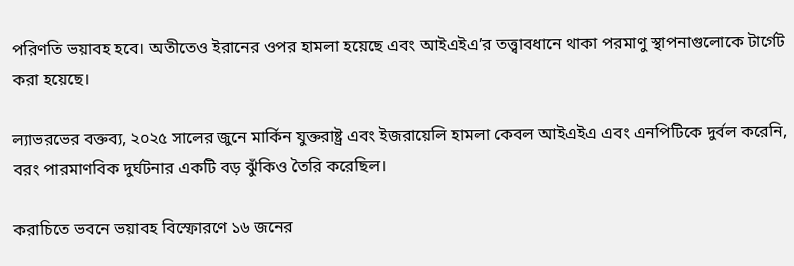পরিণতি ভয়াবহ হবে। অতীতেও ইরানের ওপর হামলা হয়েছে এবং আইএইএ’র তত্ত্বাবধানে থাকা পরমাণু স্থাপনাগুলোকে টার্গেট করা হয়েছে।

ল্যাভরভের বক্তব্য, ২০২৫ সালের জুনে মার্কিন যুক্তরাষ্ট্র এবং ইজরায়েলি হামলা কেবল আইএইএ এবং এনপিটিকে দুর্বল করেনি, বরং পারমাণবিক দুর্ঘটনার একটি বড় ঝুঁকিও তৈরি করেছিল।

করাচিতে ভবনে ভয়াবহ বিস্ফোরণে ১৬ জনের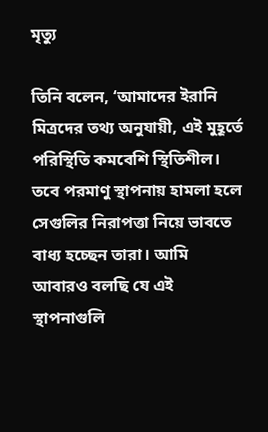মৃত্যু

তিনি বলেন, ‘আমাদের ইরানি মিত্রদের তথ্য অনুযায়ী, এই মুহূর্তে পরিস্থিতি কমবেশি স্থিতিশীল। তবে পরমাণু স্থাপনায় হামলা হলে সেগুলির নিরাপত্তা নিয়ে ভাবতে বাধ্য হচ্ছেন তারা। আমি আবারও বলছি যে এই স্থাপনাগুলি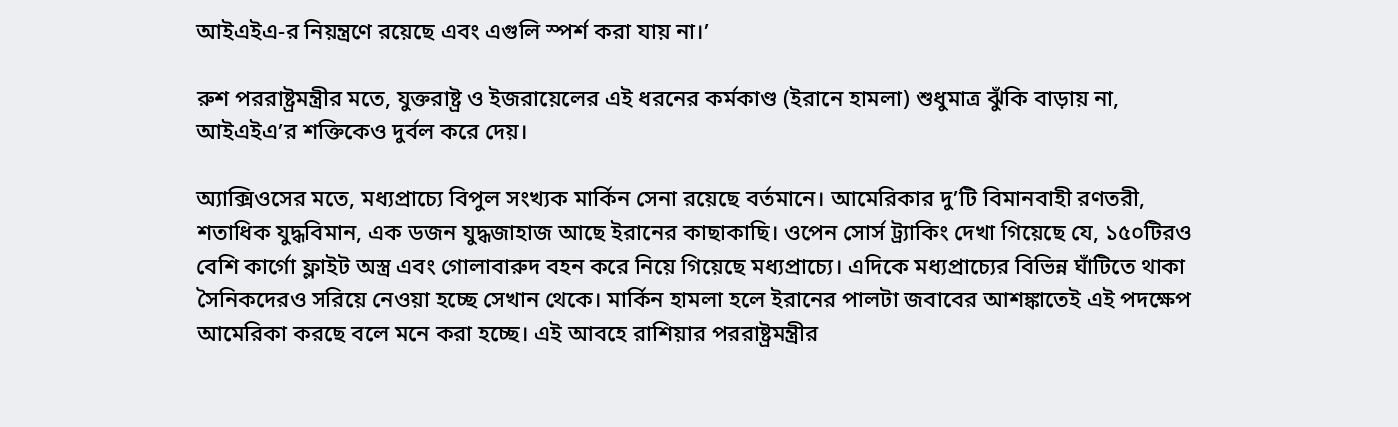আইএইএ-র নিয়ন্ত্রণে রয়েছে এবং এগুলি স্পর্শ করা যায় না।’

রুশ পররাষ্ট্রমন্ত্রীর মতে, যুক্তরাষ্ট্র ও ইজরায়েলের এই ধরনের কর্মকাণ্ড (ইরানে হামলা) শুধুমাত্র ঝুঁকি বাড়ায় না, আইএইএ’র শক্তিকেও দুর্বল করে দেয়।

অ্যাক্সিওসের মতে, মধ্যপ্রাচ্যে বিপুল সংখ্যক মার্কিন সেনা রয়েছে বর্তমানে। আমেরিকার দু’টি বিমানবাহী রণতরী, শতাধিক যুদ্ধবিমান, এক ডজন যুদ্ধজাহাজ আছে ইরানের কাছাকাছি। ওপেন সোর্স ট্র্যাকিং দেখা গিয়েছে যে, ১৫০টিরও বেশি কার্গো ফ্লাইট অস্ত্র এবং গোলাবারুদ বহন করে নিয়ে গিয়েছে মধ্যপ্রাচ্যে। এদিকে মধ্যপ্রাচ্যের বিভিন্ন ঘাঁটিতে থাকা সৈনিকদেরও সরিয়ে নেওয়া হচ্ছে সেখান থেকে। মার্কিন হামলা হলে ইরানের পালটা জবাবের আশঙ্কাতেই এই পদক্ষেপ আমেরিকা করছে বলে মনে করা হচ্ছে। এই আবহে রাশিয়ার পররাষ্ট্রমন্ত্রীর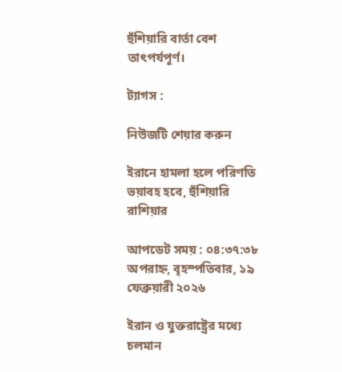হুঁশিয়ারি বার্তা বেশ তাৎপর্যপূর্ণ।

ট্যাগস :

নিউজটি শেয়ার করুন

ইরানে হামলা হলে পরিণতি ভয়াবহ হবে, হুঁশিয়ারি রাশিয়ার

আপডেট সময় : ০৪:৩৭:৩৮ অপরাহ্ন, বৃহস্পতিবার, ১৯ ফেব্রুয়ারী ২০২৬

ইরান ও যুক্তরাষ্ট্রের মধ্যে চলমান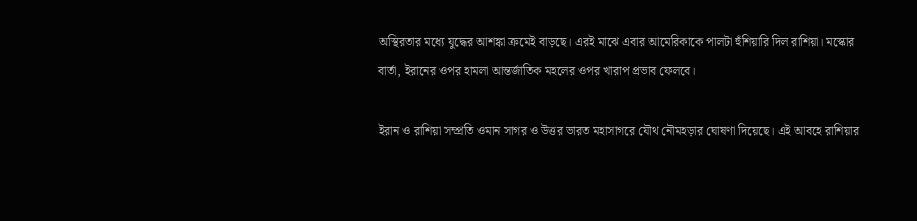অস্থিরতার মধ্যে যুদ্ধের আশঙ্কা ক্রমেই বাড়ছে। এরই মাঝে এবার আমেরিকাকে পালটা হুঁশিয়ারি দিল রাশিয়া। মস্কোর বার্তা, ইরানের ওপর হামলা আন্তর্জাতিক মহলের ওপর খারাপ প্রভাব ফেলবে।

ইরান ও রাশিয়া সম্প্রতি ওমান সাগর ও উত্তর ভারত মহাসাগরে যৌথ নৌমহড়ার ঘোষণা দিয়েছে। এই আবহে রাশিয়ার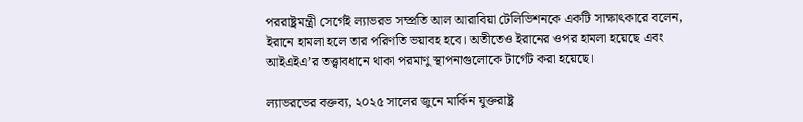পররাষ্ট্রমন্ত্রী সের্গেই ল্যাভরভ সম্প্রতি আল আরাবিয়া টেলিভিশনকে একটি সাক্ষাৎকারে বলেন, ইরানে হামলা হলে তার পরিণতি ভয়াবহ হবে। অতীতেও ইরানের ওপর হামলা হয়েছে এবং আইএইএ’র তত্ত্বাবধানে থাকা পরমাণু স্থাপনাগুলোকে টার্গেট করা হয়েছে।

ল্যাভরভের বক্তব্য, ২০২৫ সালের জুনে মার্কিন যুক্তরাষ্ট্র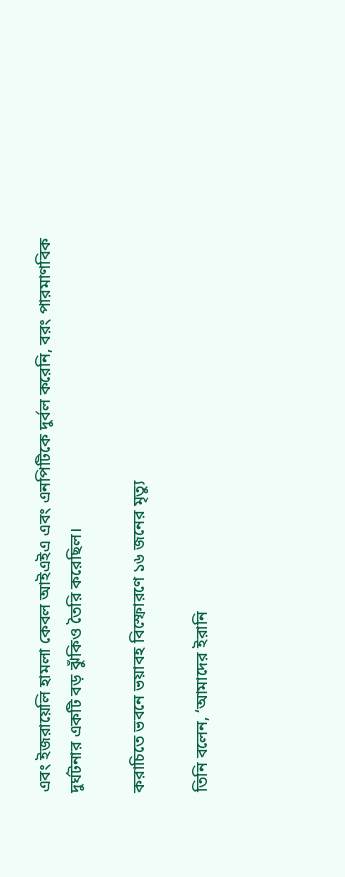এবং ইজরায়েলি হামলা কেবল আইএইএ এবং এনপিটিকে দুর্বল করেনি, বরং পারমাণবিক দুর্ঘটনার একটি বড় ঝুঁকিও তৈরি করেছিল।

করাচিতে ভবনে ভয়াবহ বিস্ফোরণে ১৬ জনের মৃত্যু

তিনি বলেন, ‘আমাদের ইরানি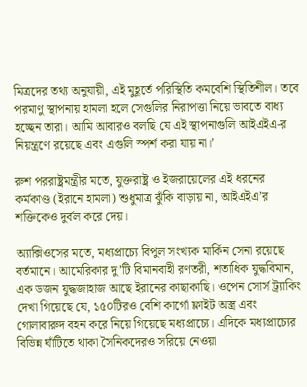মিত্রদের তথ্য অনুযায়ী, এই মুহূর্তে পরিস্থিতি কমবেশি স্থিতিশীল। তবে পরমাণু স্থাপনায় হামলা হলে সেগুলির নিরাপত্তা নিয়ে ভাবতে বাধ্য হচ্ছেন তারা। আমি আবারও বলছি যে এই স্থাপনাগুলি আইএইএ-র নিয়ন্ত্রণে রয়েছে এবং এগুলি স্পর্শ করা যায় না।’

রুশ পররাষ্ট্রমন্ত্রীর মতে, যুক্তরাষ্ট্র ও ইজরায়েলের এই ধরনের কর্মকাণ্ড (ইরানে হামলা) শুধুমাত্র ঝুঁকি বাড়ায় না, আইএইএ’র শক্তিকেও দুর্বল করে দেয়।

অ্যাক্সিওসের মতে, মধ্যপ্রাচ্যে বিপুল সংখ্যক মার্কিন সেনা রয়েছে বর্তমানে। আমেরিকার দু’টি বিমানবাহী রণতরী, শতাধিক যুদ্ধবিমান, এক ডজন যুদ্ধজাহাজ আছে ইরানের কাছাকাছি। ওপেন সোর্স ট্র্যাকিং দেখা গিয়েছে যে, ১৫০টিরও বেশি কার্গো ফ্লাইট অস্ত্র এবং গোলাবারুদ বহন করে নিয়ে গিয়েছে মধ্যপ্রাচ্যে। এদিকে মধ্যপ্রাচ্যের বিভিন্ন ঘাঁটিতে থাকা সৈনিকদেরও সরিয়ে নেওয়া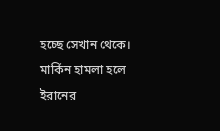হচ্ছে সেখান থেকে। মার্কিন হামলা হলে ইরানের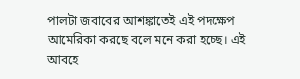পালটা জবাবের আশঙ্কাতেই এই পদক্ষেপ আমেরিকা করছে বলে মনে করা হচ্ছে। এই আবহে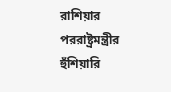রাশিয়ার পররাষ্ট্রমন্ত্রীর হুঁশিয়ারি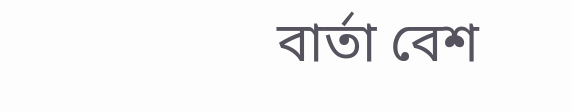বার্তা বেশ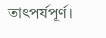তাৎপর্যপূর্ণ।